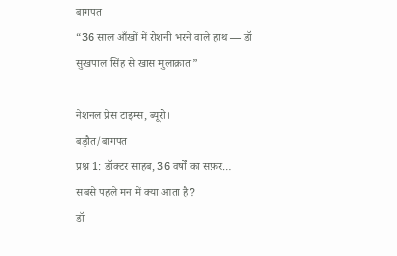बागपत
“36 साल आँखों में रोशनी भरने वाले हाथ — डॉ सुखपाल सिंह से खास मुलाक़ात”

नेशनल प्रेस टाइम्स, ब्यूरो।
बड़ौत/बागपत
प्रश्न 1: डॉक्टर साहब, 36 वर्षों का सफ़र… सबसे पहले मन में क्या आता है?
डॉ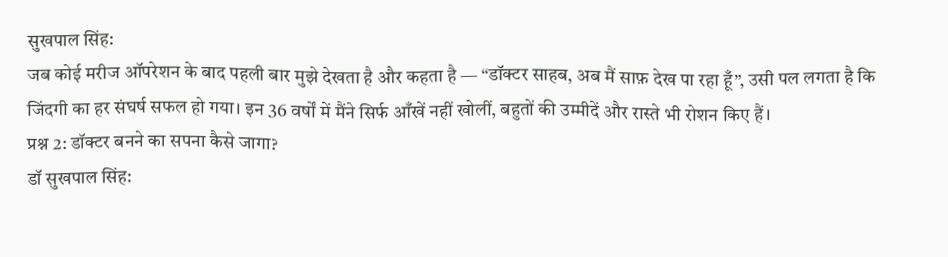सुखपाल सिंह:
जब कोई मरीज ऑपरेशन के बाद पहली बार मुझे देखता है और कहता है — “डॉक्टर साहब, अब मैं साफ़ देख पा रहा हूँ”, उसी पल लगता है कि जिंदगी का हर संघर्ष सफल हो गया। इन 36 वर्षों में मैंने सिर्फ आँखें नहीं खोलीं, बहुतों की उम्मीदें और रास्ते भी रोशन किए हैं।
प्रश्न 2: डॉक्टर बनने का सपना कैसे जागा?
डॉ सुखपाल सिंह: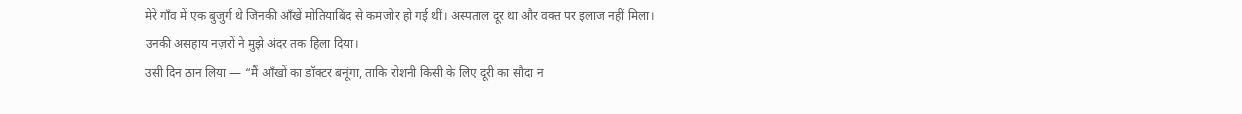मेरे गाँव में एक बुजुर्ग थे जिनकी आँखें मोतियाबिंद से कमजोर हो गई थीं। अस्पताल दूर था और वक्त पर इलाज नहीं मिला।
उनकी असहाय नज़रों ने मुझे अंदर तक हिला दिया।
उसी दिन ठान लिया — “मैं आँखों का डॉक्टर बनूंगा, ताकि रोशनी किसी के लिए दूरी का सौदा न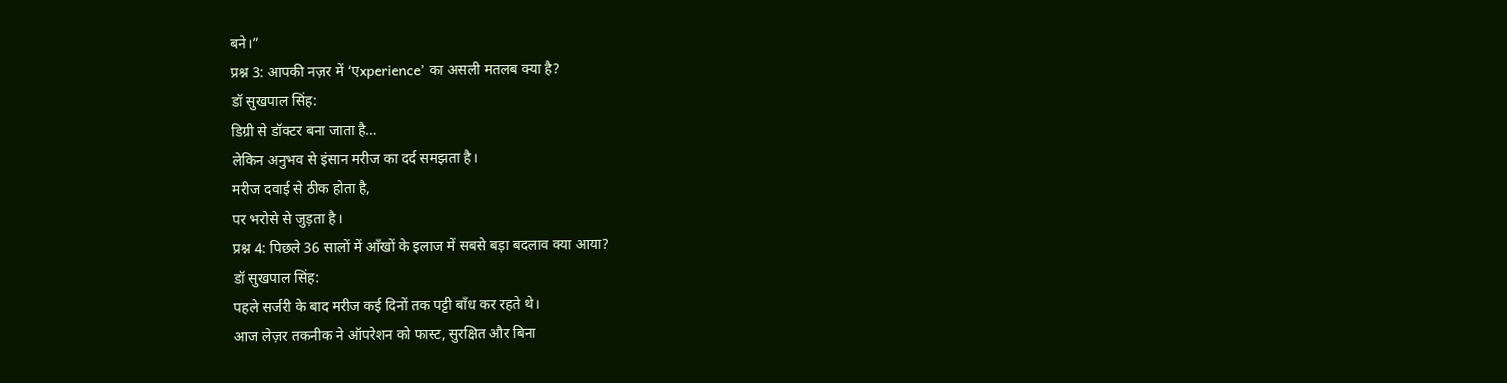बने।”
प्रश्न 3: आपकी नज़र में ‘एxperience’ का असली मतलब क्या है?
डॉ सुखपाल सिंह:
डिग्री से डॉक्टर बना जाता है…
लेकिन अनुभव से इंसान मरीज का दर्द समझता है।
मरीज दवाई से ठीक होता है,
पर भरोसे से जुड़ता है।
प्रश्न 4: पिछले 36 सालों में आँखों के इलाज में सबसे बड़ा बदलाव क्या आया?
डॉ सुखपाल सिंह:
पहले सर्जरी के बाद मरीज कई दिनों तक पट्टी बाँध कर रहते थे।
आज लेज़र तकनीक ने ऑपरेशन को फास्ट, सुरक्षित और बिना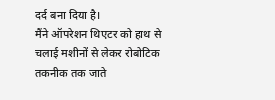दर्द बना दिया है।
मैंने ऑपरेशन थिएटर को हाथ से चलाई मशीनों से लेकर रोबोटिक तकनीक तक जाते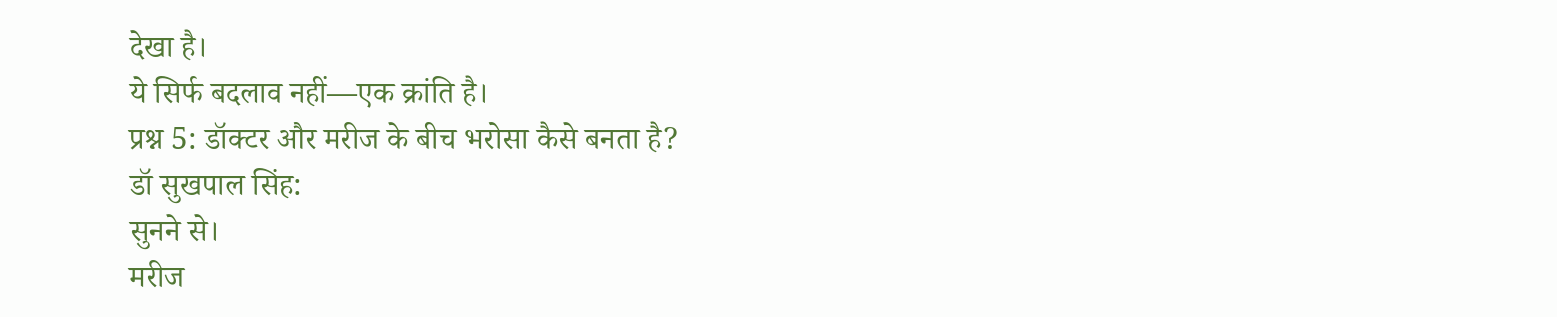देखा है।
ये सिर्फ बदलाव नहीं—एक क्रांति है।
प्रश्न 5: डॉक्टर और मरीज के बीच भरोसा कैसे बनता है?
डॉ सुखपाल सिंह:
सुनने से।
मरीज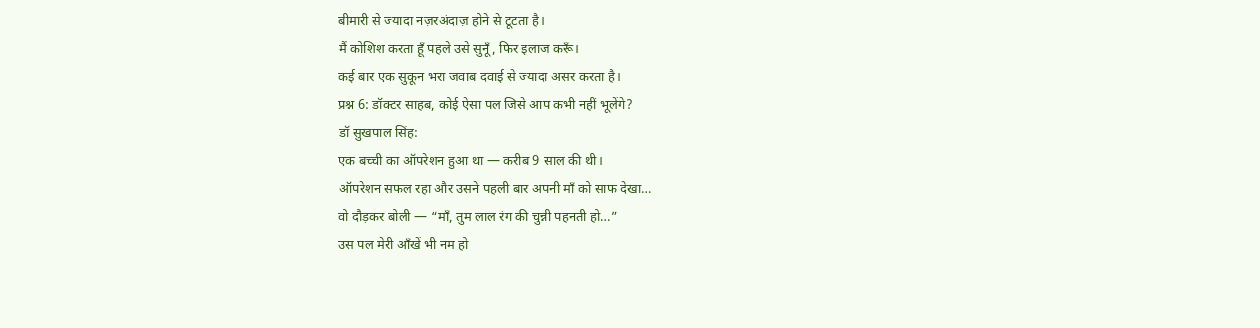बीमारी से ज्यादा नज़रअंदाज़ होने से टूटता है।
मैं कोशिश करता हूँ पहले उसे सुनूँ, फिर इलाज करूँ।
कई बार एक सुकून भरा जवाब दवाई से ज्यादा असर करता है।
प्रश्न 6: डॉक्टर साहब, कोई ऐसा पल जिसे आप कभी नहीं भूलेंगे?
डॉ सुखपाल सिंह:
एक बच्ची का ऑपरेशन हुआ था — करीब 9 साल की थी।
ऑपरेशन सफल रहा और उसने पहली बार अपनी माँ को साफ देखा…
वो दौड़कर बोली — “माँ, तुम लाल रंग की चुन्नी पहनती हो…”
उस पल मेरी आँखें भी नम हो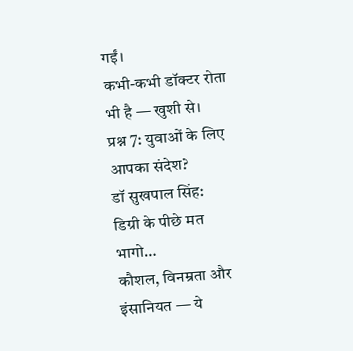गईं।
कभी-कभी डॉक्टर रोता भी है — खुशी से।
प्रश्न 7: युवाओं के लिए आपका संदेश?
डॉ सुखपाल सिंह:
डिग्री के पीछे मत भागो…
कौशल, विनम्रता और इंसानियत — ये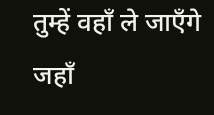तुम्हें वहाँ ले जाएँगे जहाँ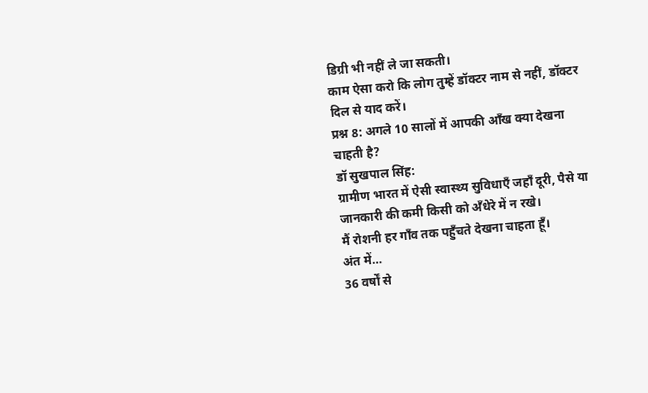डिग्री भी नहीं ले जा सकती।
काम ऐसा करो कि लोग तुम्हें डॉक्टर नाम से नहीं, डॉक्टर दिल से याद करें।
प्रश्न 8: अगले 10 सालों में आपकी आँख क्या देखना चाहती है?
डॉ सुखपाल सिंह:
ग्रामीण भारत में ऐसी स्वास्थ्य सुविधाएँ जहाँ दूरी, पैसे या जानकारी की कमी किसी को अँधेरे में न रखे।
मैं रोशनी हर गाँव तक पहुँचते देखना चाहता हूँ।
अंत में…
36 वर्षों से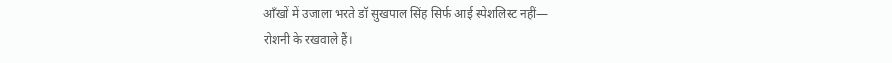आँखों में उजाला भरते डॉ सुखपाल सिंह सिर्फ आई स्पेशलिस्ट नहीं—
रोशनी के रखवाले हैं।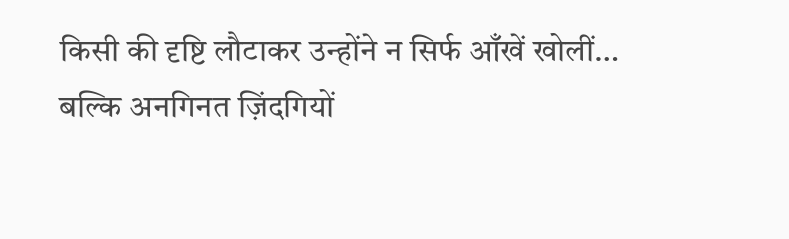किसी की दृष्टि लौटाकर उन्होंने न सिर्फ आँखें खोलीं…
बल्कि अनगिनत ज़िंदगियों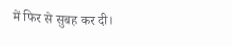में फिर से सुबह कर दी।